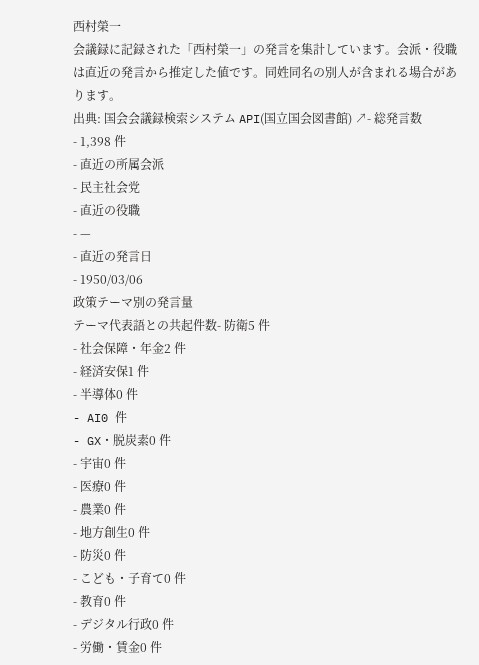西村榮一
会議録に記録された「西村榮一」の発言を集計しています。会派・役職は直近の発言から推定した値です。同姓同名の別人が含まれる場合があります。
出典: 国会会議録検索システム API(国立国会図書館) ↗- 総発言数
- 1,398 件
- 直近の所属会派
- 民主社会党
- 直近の役職
- —
- 直近の発言日
- 1950/03/06
政策テーマ別の発言量
テーマ代表語との共起件数- 防衛5 件
- 社会保障・年金2 件
- 経済安保1 件
- 半導体0 件
- AI0 件
- GX・脱炭素0 件
- 宇宙0 件
- 医療0 件
- 農業0 件
- 地方創生0 件
- 防災0 件
- こども・子育て0 件
- 教育0 件
- デジタル行政0 件
- 労働・賃金0 件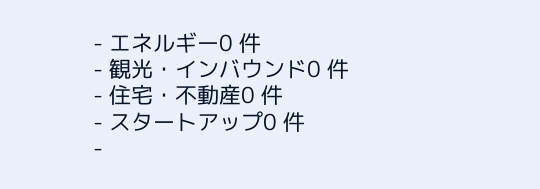- エネルギー0 件
- 観光・インバウンド0 件
- 住宅・不動産0 件
- スタートアップ0 件
-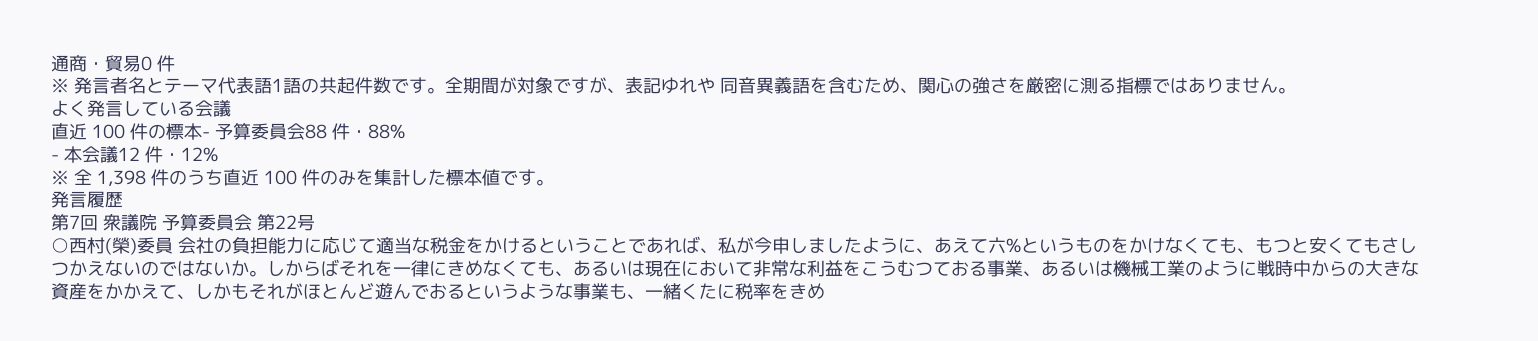通商・貿易0 件
※ 発言者名とテーマ代表語1語の共起件数です。全期間が対象ですが、表記ゆれや 同音異義語を含むため、関心の強さを厳密に測る指標ではありません。
よく発言している会議
直近 100 件の標本- 予算委員会88 件・88%
- 本会議12 件・12%
※ 全 1,398 件のうち直近 100 件のみを集計した標本値です。
発言履歴
第7回 衆議院 予算委員会 第22号
○西村(榮)委員 会社の負担能力に応じて適当な税金をかけるということであれば、私が今申しましたように、あえて六%というものをかけなくても、もつと安くてもさしつかえないのではないか。しからばそれを一律にきめなくても、あるいは現在において非常な利益をこうむつておる事業、あるいは機械工業のように戦時中からの大きな資産をかかえて、しかもそれがほとんど遊んでおるというような事業も、一緒くたに税率をきめ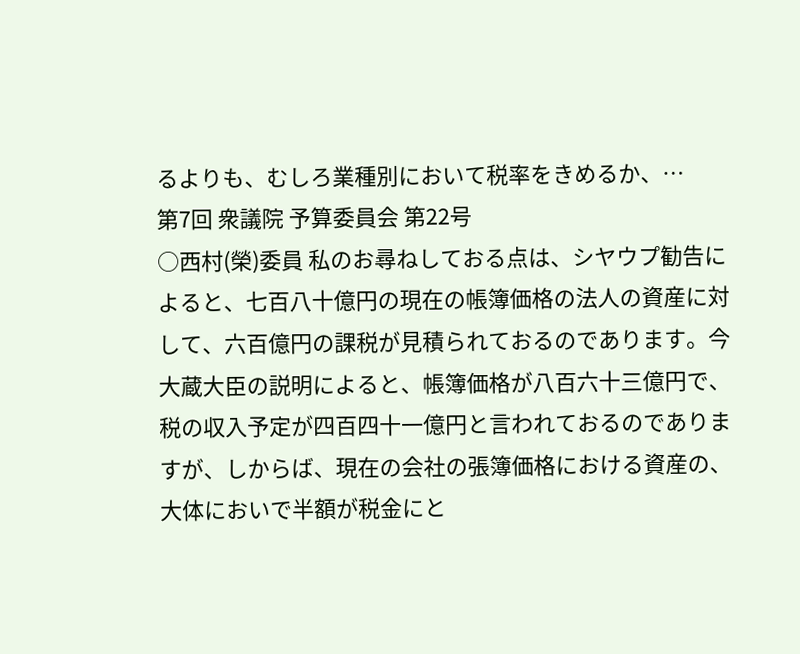るよりも、むしろ業種別において税率をきめるか、…
第7回 衆議院 予算委員会 第22号
○西村(榮)委員 私のお尋ねしておる点は、シヤウプ勧告によると、七百八十億円の現在の帳簿価格の法人の資産に対して、六百億円の課税が見積られておるのであります。今大蔵大臣の説明によると、帳簿価格が八百六十三億円で、税の収入予定が四百四十一億円と言われておるのでありますが、しからば、現在の会社の張簿価格における資産の、大体においで半額が税金にと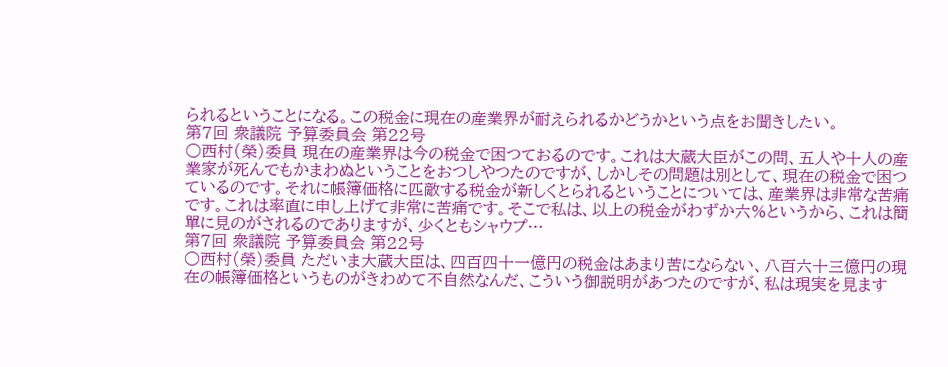られるということになる。この税金に現在の産業界が耐えられるかどうかという点をお聞きしたい。
第7回 衆議院 予算委員会 第22号
○西村(榮)委員 現在の産業界は今の税金で困つておるのです。これは大蔵大臣がこの問、五人や十人の産業家が死んでもかまわぬということをおつしやつたのですが、しかしその問題は別として、現在の税金で困つているのです。それに帳簿価格に匹敵する税金が新しくとられるということについては、産業界は非常な苦痛です。これは率直に申し上げて非常に苦痛です。そこで私は、以上の税金がわずか六%というから、これは簡單に見のがされるのでありますが、少くともシャウプ…
第7回 衆議院 予算委員会 第22号
○西村(榮)委員 ただいま大蔵大臣は、四百四十一億円の税金はあまり苦にならない、八百六十三億円の現在の帳簿価格というものがきわめて不自然なんだ、こういう御説明があつたのですが、私は現実を見ます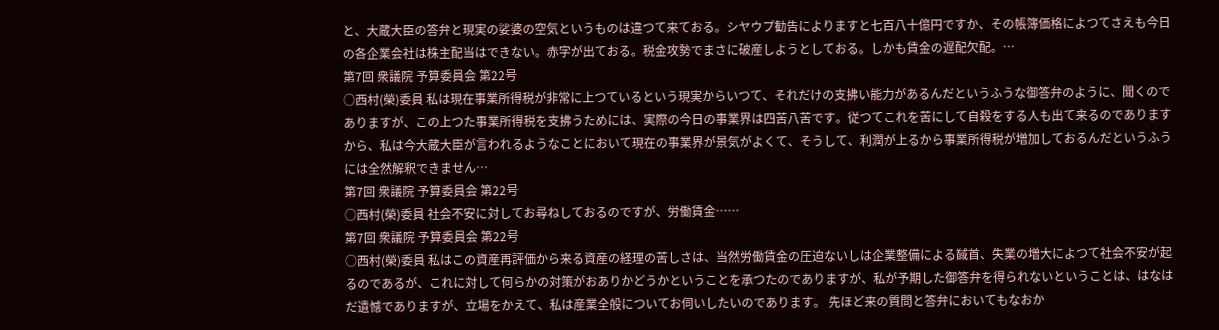と、大蔵大臣の答弁と現実の娑婆の空気というものは違つて来ておる。シヤウプ勧告によりますと七百八十億円ですか、その帳簿価格によつてさえも今日の各企業会社は株主配当はできない。赤字が出ておる。税金攻勢でまさに破産しようとしておる。しかも賃金の遅配欠配。…
第7回 衆議院 予算委員会 第22号
○西村(榮)委員 私は現在事業所得税が非常に上つているという現実からいつて、それだけの支拂い能力があるんだというふうな御答弁のように、聞くのでありますが、この上つた事業所得税を支拂うためには、実際の今日の事業界は四苦八苦です。従つてこれを苦にして自殺をする人も出て来るのでありますから、私は今大蔵大臣が言われるようなことにおいて現在の事業界が景気がよくて、そうして、利潤が上るから事業所得税が増加しておるんだというふうには全然解釈できません…
第7回 衆議院 予算委員会 第22号
○西村(榮)委員 社会不安に対してお尋ねしておるのですが、労働賃金……
第7回 衆議院 予算委員会 第22号
○西村(榮)委員 私はこの資産再評価から来る資産の経理の苦しさは、当然労働賃金の圧迫ないしは企業整備による馘首、失業の増大によつて社会不安が起るのであるが、これに対して何らかの対策がおありかどうかということを承つたのでありますが、私が予期した御答弁を得られないということは、はなはだ遺憾でありますが、立場をかえて、私は産業全般についてお伺いしたいのであります。 先ほど来の質問と答弁においてもなおか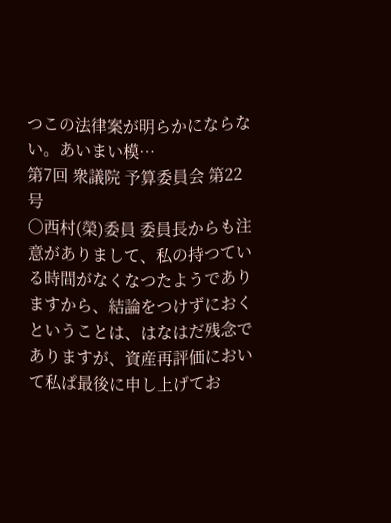つこの法律案が明らかにならない。あいまい模…
第7回 衆議院 予算委員会 第22号
○西村(榮)委員 委員長からも注意がありまして、私の持つている時間がなくなつたようでありますから、結論をつけずにおくということは、はなはだ残念でありますが、資産再評価において私ぱ最後に申し上げてお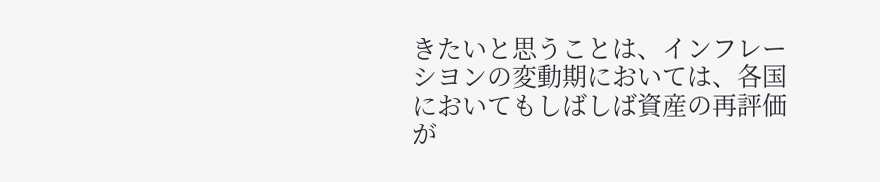きたいと思うことは、インフレーシヨンの変動期においては、各国においてもしばしば資産の再評価が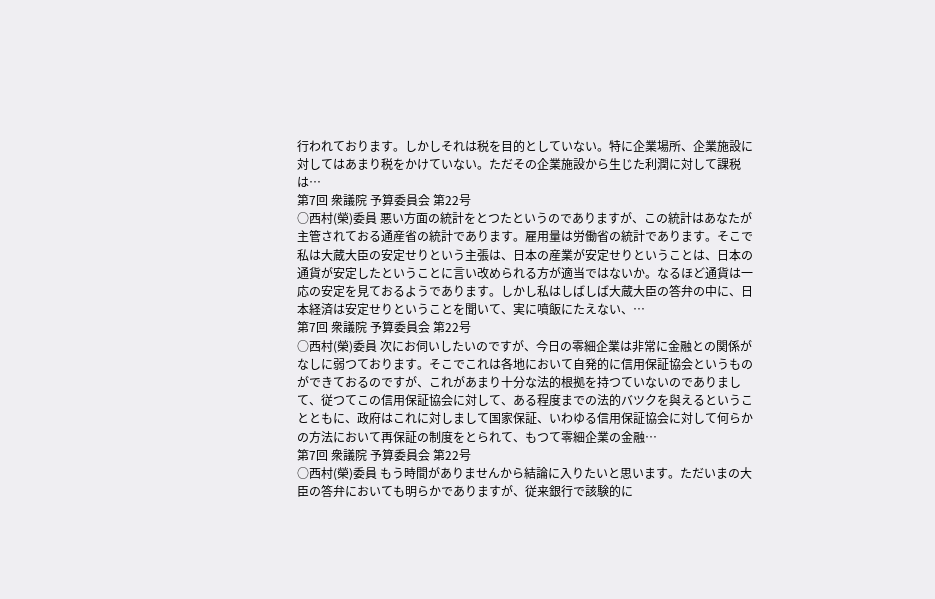行われております。しかしそれは税を目的としていない。特に企業場所、企業施設に対してはあまり税をかけていない。ただその企業施設から生じた利潤に対して課税は…
第7回 衆議院 予算委員会 第22号
○西村(榮)委員 悪い方面の統計をとつたというのでありますが、この統計はあなたが主管されておる通産省の統計であります。雇用量は労働省の統計であります。そこで私は大蔵大臣の安定せりという主張は、日本の産業が安定せりということは、日本の通貨が安定したということに言い改められる方が適当ではないか。なるほど通貨は一応の安定を見ておるようであります。しかし私はしばしば大蔵大臣の答弁の中に、日本経済は安定せりということを聞いて、実に噴飯にたえない、…
第7回 衆議院 予算委員会 第22号
○西村(榮)委員 次にお伺いしたいのですが、今日の零細企業は非常に金融との関係がなしに弱つております。そこでこれは各地において自発的に信用保証協会というものができておるのですが、これがあまり十分な法的根拠を持つていないのでありまして、従つてこの信用保証協会に対して、ある程度までの法的バツクを與えるということともに、政府はこれに対しまして国家保証、いわゆる信用保証協会に対して何らかの方法において再保証の制度をとられて、もつて零細企業の金融…
第7回 衆議院 予算委員会 第22号
○西村(榮)委員 もう時間がありませんから結論に入りたいと思います。ただいまの大臣の答弁においても明らかでありますが、従来銀行で該験的に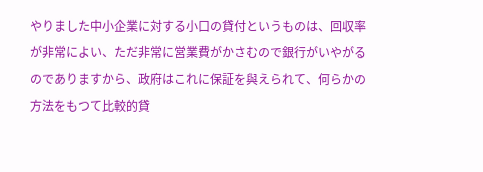やりました中小企業に対する小口の貸付というものは、回収率が非常によい、ただ非常に営業費がかさむので銀行がいやがるのでありますから、政府はこれに保証を與えられて、何らかの方法をもつて比較的貸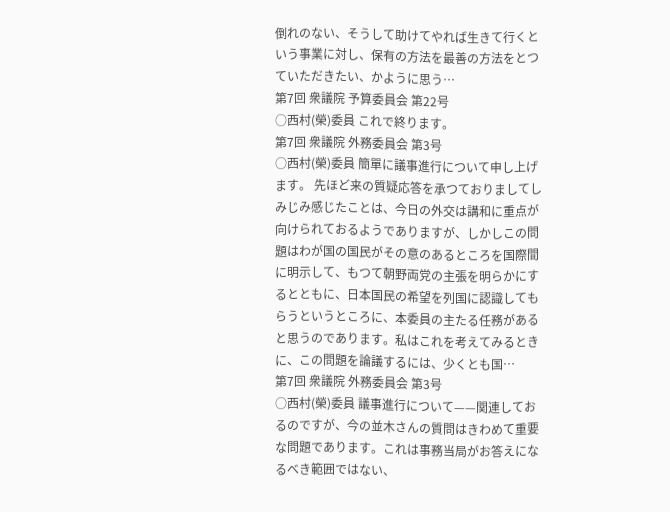倒れのない、そうして助けてやれば生きて行くという事業に対し、保有の方法を最善の方法をとつていただきたい、かように思う…
第7回 衆議院 予算委員会 第22号
○西村(榮)委員 これで終ります。
第7回 衆議院 外務委員会 第3号
○西村(榮)委員 簡單に議事進行について申し上げます。 先ほど来の質疑応答を承つておりましてしみじみ感じたことは、今日の外交は講和に重点が向けられておるようでありますが、しかしこの問題はわが国の国民がその意のあるところを国際間に明示して、もつて朝野両党の主張を明らかにするとともに、日本国民の希望を列国に認識してもらうというところに、本委員の主たる任務があると思うのであります。私はこれを考えてみるときに、この問題を論議するには、少くとも国…
第7回 衆議院 外務委員会 第3号
○西村(榮)委員 議事進行について——関連しておるのですが、今の並木さんの質問はきわめて重要な問題であります。これは事務当局がお答えになるべき範囲ではない、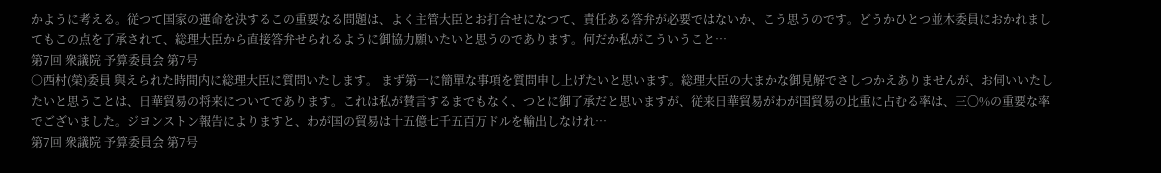かように考える。従つて国家の運命を決するこの重要なる問題は、よく主管大臣とお打合せになつて、責任ある答弁が必要ではないか、こう思うのです。どうかひとつ並木委員におかれましてもこの点を了承されて、総理大臣から直接答弁せられるように御協力願いたいと思うのであります。何だか私がこういうこと…
第7回 衆議院 予算委員会 第7号
○西村(榮)委員 與えられた時間内に総理大臣に質問いたします。 まず第一に簡單な事項を質問申し上げたいと思います。総理大臣の大まかな御見解でさしつかえありませんが、お伺いいたしたいと思うことは、日華貿易の将来についてであります。これは私が賛言するまでもなく、つとに御了承だと思いますが、従来日華貿易がわが国貿易の比重に占むる率は、三〇%の重要な率でございました。ジヨンストン報告によりますと、わが国の貿易は十五億七千五百万ドルを輸出しなけれ…
第7回 衆議院 予算委員会 第7号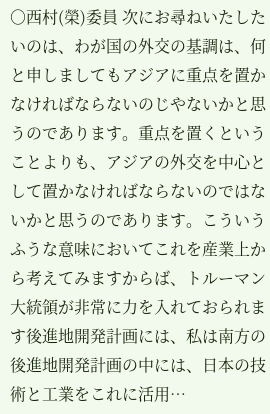○西村(榮)委員 次にお尋ねいたしたいのは、わが国の外交の基調は、何と申しましてもアジアに重点を置かなければならないのじやないかと思うのであります。重点を置くということよりも、アジアの外交を中心として置かなければならないのではないかと思うのであります。こういうふうな意味においてこれを産業上から考えてみますからば、トルーマン大統領が非常に力を入れておられます後進地開発計画には、私は南方の後進地開発計画の中には、日本の技術と工業をこれに活用…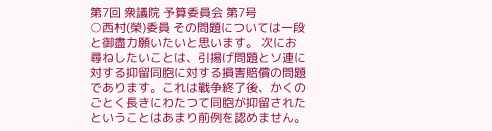第7回 衆議院 予算委員会 第7号
○西村(榮)委員 その問題については一段と御盡力願いたいと思います。 次にお尋ねしたいことは、引揚げ問題とソ連に対する抑留同胞に対する損害賠償の問題であります。これは戰争終了後、かくのごとく長きにわたつて同胞が抑留されたということはあまり前例を認めません。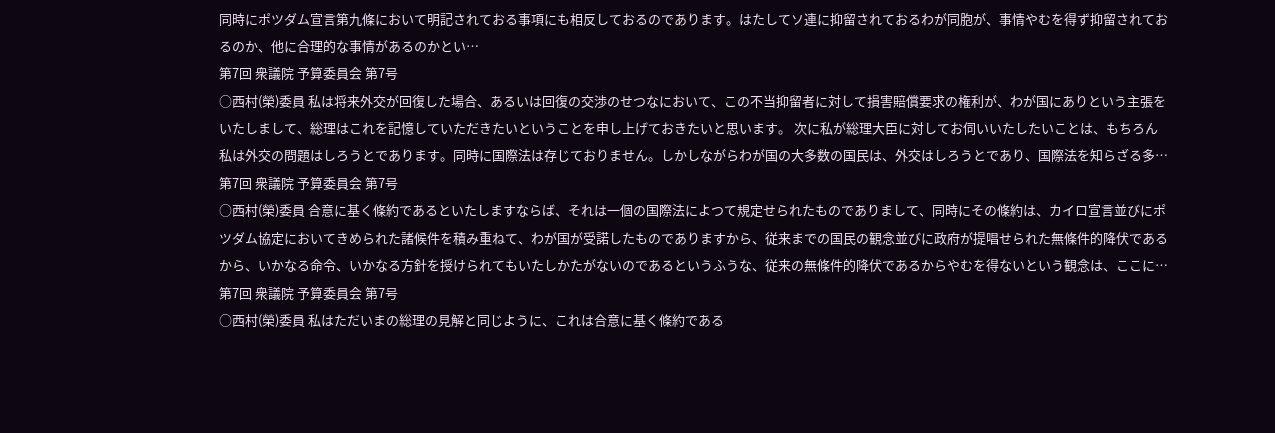同時にポツダム宣言第九條において明記されておる事項にも相反しておるのであります。はたしてソ連に抑留されておるわが同胞が、事情やむを得ず抑留されておるのか、他に合理的な事情があるのかとい…
第7回 衆議院 予算委員会 第7号
○西村(榮)委員 私は将来外交が回復した場合、あるいは回復の交渉のせつなにおいて、この不当抑留者に対して損害賠償要求の権利が、わが国にありという主張をいたしまして、総理はこれを記憶していただきたいということを申し上げておきたいと思います。 次に私が総理大臣に対してお伺いいたしたいことは、もちろん私は外交の問題はしろうとであります。同時に国際法は存じておりません。しかしながらわが国の大多数の国民は、外交はしろうとであり、国際法を知らざる多…
第7回 衆議院 予算委員会 第7号
○西村(榮)委員 合意に基く條約であるといたしますならば、それは一個の国際法によつて規定せられたものでありまして、同時にその條約は、カイロ宣言並びにポツダム協定においてきめられた諸候件を積み重ねて、わが国が受諾したものでありますから、従来までの国民の観念並びに政府が提唱せられた無條件的降伏であるから、いかなる命令、いかなる方針を授けられてもいたしかたがないのであるというふうな、従来の無條件的降伏であるからやむを得ないという観念は、ここに…
第7回 衆議院 予算委員会 第7号
○西村(榮)委員 私はただいまの総理の見解と同じように、これは合意に基く條約である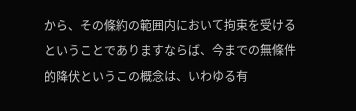から、その條約の範囲内において拘束を受けるということでありますならば、今までの無條件的降伏というこの概念は、いわゆる有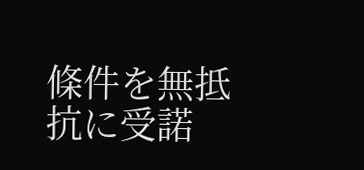條件を無抵抗に受諾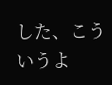した、こういうよ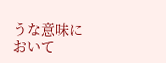うな意味において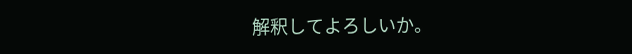解釈してよろしいか。